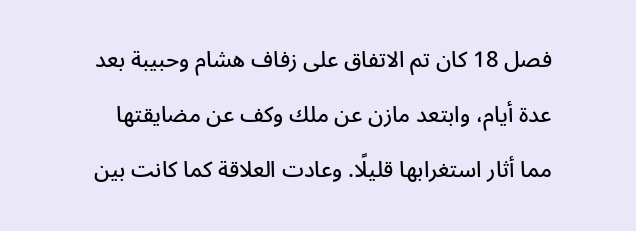فصل 18 كان تم الاتفاق على زفاف هشام وحبيبة بعد عدة أيام، وابتعد مازن عن ملك وكف عن مضايقتها مما أثار استغرابها قليلًا. وعادت العلاقة كما كانت بين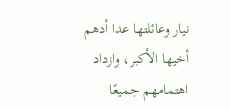نيار وعائلتها عدا أدهم أخيها الأكبر، وازداد اهتمامهم جميعًا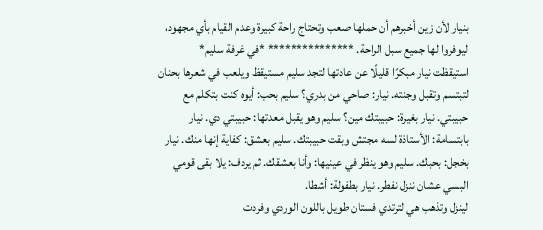بنيار لأن زين أخبرهم أن حملها صعب وتحتاج راحة كبيرة وعدم القيام بأي مجهود، ليوفروا لها جميع سبل الراحة. *************** *في غرفة سليم*
استيقظت نيار مبكرًا قليلًا عن عادتها لتجد سليم مستيقظ ويلعب في شعرها بحنان لتبتسم وتقبل وجنته. نيار: صاحي من بدري؟ سليم بحب: أيوه كنت بتكلم مع حبيبتي. نيار بغيرة: حبيبتك مين؟ سليم وهو يقبل معدتها: حبيبتي دي. نيار بابتسامة: الأستاذة لسه مجتش وبقت حبيبتك. سليم بعشق: كفاية إنها منك. نيار بخجل: بحبك. سليم وهو ينظر في عينيها: وأنا بعشقك. ثم يردف: يلا بقى قومي البسي عشان ننزل نفطر. نيار بطفولة: أشطا.
لينزل وتذهب هي لترتدي فستان طويل باللون الوردي وفردت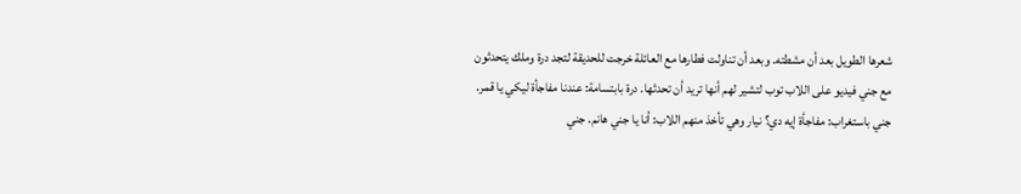شعرها الطويل بعد أن مشطته. وبعد أن تناولت فطارها مع العائلة خرجت للحديقة لتجد درة وملك يتحدثون مع جني فيديو على اللاب توب لتشير لهم أنها تريد أن تحدثها. درة بابتسامة: عندنا مفاجأة ليكي يا قمر. جني باستغراب: مفاجأة إيه دي؟ نيار وهي تأخذ منهم اللاب: أنا يا جني هانم. جني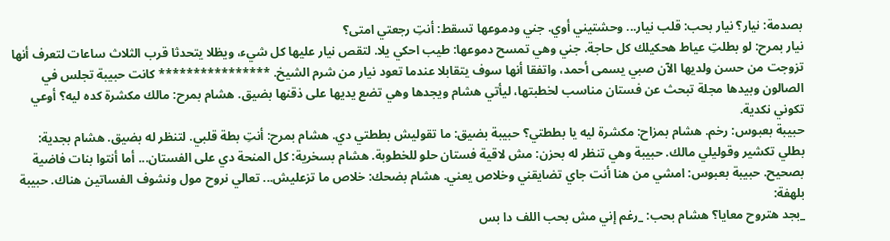بصدمة: نيار؟ نيار بحب: قلب نيار... وحشتيني أوي. جني ودموعها تسقط: أنتِ رجعتي امتى؟
نيار بمرح: لو بطلتِ عياط هحكيلك كل حاجة. جني وهي تمسح دموعها: طيب احكي يلا. لتقص نيار عليها كل شيء، ويظلا يتحدثا قرب الثلاث ساعات لتعرف أنها تزوجت من حسن ولديها الآن صبي يسمى أحمد، واتفقا أنها سوف يتقابلا عندما تعود نيار من شرم الشيخ. **************** كانت حبيبة تجلس في الصالون وبيدها مجلة تبحث عن فستان مناسب لخطبتها، ليأتي هشام ويجدها وهي تضع يديها على ذقنها بضيق. هشام بمرح: مالك مكشرة كده ليه؟ أوعي تكوني نكدية.
حبيبة بعبوس: رخم. هشام بمزاح: مكشرة ليه يا بططتي؟ حبيبة بضيق: ما تقوليش بططتي دي. هشام بمرح: أنتِ بطة قلبي. لتنظر له بضيق. هشام بجدية: بطلي تكشير وقوليلي مالك. حبيبة وهي تنظر له بحزن: مش لاقية فستان حلو للخطوبة. هشام بسخرية: كل المنحة دي على الفستان... أما أنتوا بنات فاضية بصحيح. حبيبة بعبوس: امشي من هنا أنت جاي تضايقني وخلاص يعني. هشام بضحك: خلاص ما تزعليش... تعالي نروح مول ونشوف الفساتين هناك. حبيبة بلهفة:
_بجد هتروح معايا؟ هشام بحب: _رغم إني مش بحب اللف دا بس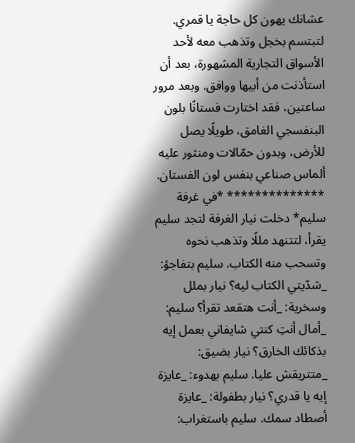عشانك يهون كل حاجة يا قمري. لتبتسم بخجل وتذهب معه لأحد الأسواق التجارية المشهورة، بعد أن استأذنت من أبيها ووافق. وبعد مرور ساعتين، فقد اختارت فستانًا بلون البنفسجي الغامق، طويلًا يصل للأرض، وبدون حمّالات ومنثور عليه ألماس صناعي بنفس لون الفستان. ************** *في غرفة سليم* دخلت نيار الغرفة لتجد سليم يقرأ، لتتنهد مللًا وتذهب نحوه وتسحب منه الكتاب. سليم بتفاجؤ:
_شدّيتي الكتاب ليه؟ نيار بملل وسخرية: _أنت هتقعد تقرأ؟ سليم: _أمال أنتِ كنتي شايفاني بعمل إيه بذكائك الخارق؟ نيار بضيق: _متتريقش عليا. سليم بهدوء: _عايزة إيه يا قدري؟ نيار بطفولة: _عايزة أصطاد سمك. سليم باستغراب: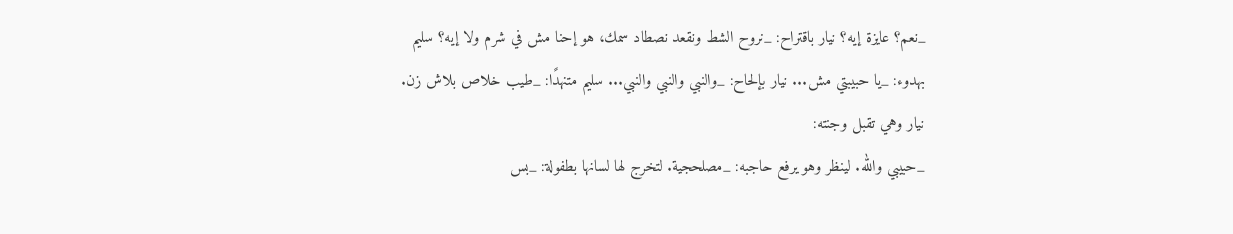_نعم؟ عايزة إيه؟ نيار باقتراح: _نروح الشط ونقعد نصطاد سمك، هو إحنا مش في شرم ولا إيه؟ سليم بهدوء: _يا حبيبتي مش... نيار بإلحاح: _والنبي والنبي والنبي... سليم متنهدًا: _طيب خلاص بلاش زن. نيار وهي تقبل وجنته:
_حبيبي والله. لينظر وهو يرفع حاجبه: _مصلحجية. لتخرج لها لسانها بطفولة: _بس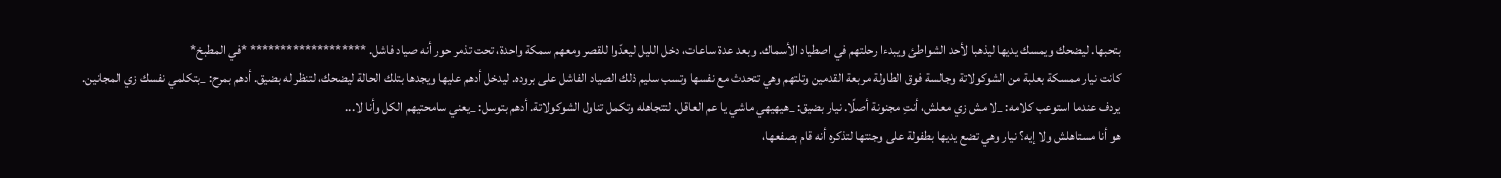بتحبها. ليضحك ويمسك يديها ليذهبا لأحد الشواطئ ويبدءا رحلتهم في اصطياد الأسماك. وبعد عدة ساعات، دخل الليل ليعدّوا للقصر ومعهم سمكة واحدة، تحت تذمر حور أنه صياد فاشل. ******************* *في المطبخ*
كانت نيار ممسكة بعلبة من الشوكولاتة وجالسة فوق الطاولة مربعة القدمين وتلتهم وهي تتحدث مع نفسها وتسب سليم ذلك الصياد الفاشل على بروده. ليدخل أدهم عليها ويجدها بتلك الحالة ليضحك، لتنظر له بضيق. أدهم بمرح: _بتكلمي نفسك زي المجانين. يردف عندما استوعب كلامه: _لا مش زي معلش، أنتِ مجنونة أصلًا. نيار بضيق: _هيهيهي ماشي يا عم العاقل. لتتجاهله وتكمل تناول الشوكولاتة. أدهم بتوسل: _يعني سامحتيهم الكل وأنا لا...
هو أنا مستاهلش ولا إيه؟ نيار وهي تضع يديها بطفولة على وجنتها لتذكره أنه قام بصفعها،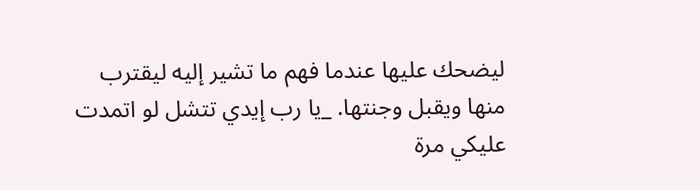ليضحك عليها عندما فهم ما تشير إليه ليقترب منها ويقبل وجنتها. _يا رب إيدي تتشل لو اتمدت عليكي مرة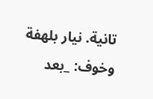تانية. نيار بلهفة وخوف: _بعد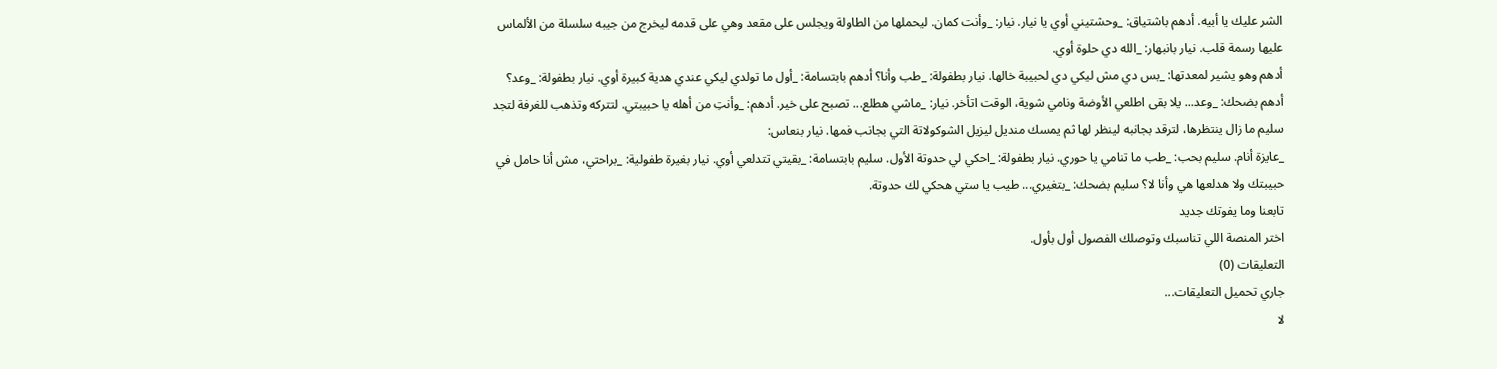الشر عليك يا أبيه. أدهم باشتياق: _وحشتيني أوي يا نيار. نيار: _وأنت كمان. ليحملها من الطاولة ويجلس على مقعد وهي على قدمه ليخرج من جيبه سلسلة من الألماس عليها رسمة قلب. نيار بانبهار: _الله دي حلوة أوي.
أدهم وهو يشير لمعدتها: _بس دي مش ليكي دي لحبيبة خالها. نيار بطفولة: _طب وأنا؟ أدهم بابتسامة: _أول ما تولدي ليكي عندي هدية كبيرة أوي. نيار بطفولة: _وعد؟ أدهم بضحك: _وعد... يلا بقى اطلعي الأوضة ونامي شوية، الوقت اتأخر. نيار: _ماشي هطلع... تصبح على خير. أدهم: _وأنتِ من أهله يا حبيبتي. لتتركه وتذهب للغرفة لتجد سليم ما زال ينتظرها، لترقد بجانبه لينظر لها ثم يمسك منديل ليزيل الشوكولاتة التي بجانب فمها. نيار بنعاس:
_عايزة أنام. سليم بحب: _طب ما تنامي يا حوري. نيار بطفولة: _احكي لي حدوتة الأول. سليم بابتسامة: _بقيتي تتدلعي أوي. نيار بغيرة طفولية: _براحتي، مش أنا حامل في حبيبتك ولا هدلعها هي وأنا لا؟ سليم بضحك: _بتغيري... طيب يا ستي هحكي لك حدوتة.
تابعنا وما يفوتك جديد
اختر المنصة اللي تناسبك وتوصلك الفصول أول بأول.
التعليقات (0)
جاري تحميل التعليقات...
لا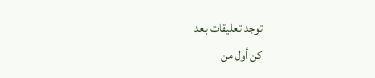توجد تعليقات بعد
كن أول من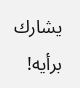يشارك برأيه!